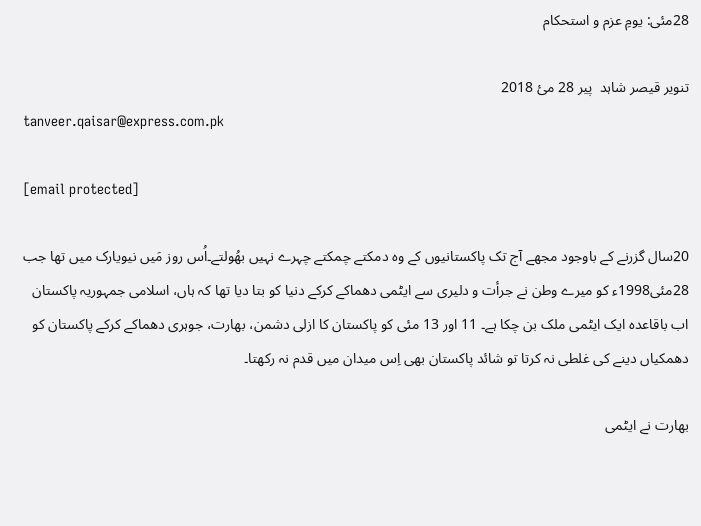28مئی: یومِ عزم و استحکام

تنویر قیصر شاہد  پير 28 مئ 2018
tanveer.qaisar@express.com.pk

[email protected]

20سال گزرنے کے باوجود مجھے آج تک پاکستانیوں کے وہ دمکتے چمکتے چہرے نہیں بھُولتے۔اُس روز مَیں نیویارک میں تھا جب 28مئی1998ء کو میرے وطن نے جرأت و دلیری سے ایٹمی دھماکے کرکے دنیا کو بتا دیا تھا کہ ہاں، اسلامی جمہوریہ پاکستان اب باقاعدہ ایک ایٹمی ملک بن چکا ہے۔ 11 اور 13 مئی کو پاکستان کا ازلی دشمن، بھارت، جوہری دھماکے کرکے پاکستان کو دھمکیاں دینے کی غلطی نہ کرتا تو شائد پاکستان بھی اِس میدان میں قدم نہ رکھتا۔

بھارت نے ایٹمی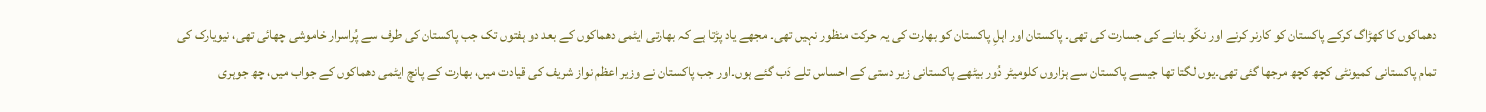دھماکوں کا کھڑاگ کرکے پاکستان کو کارنر کرنے اور نکّو بنانے کی جسارت کی تھی۔ پاکستان اور اہلِ پاکستان کو بھارت کی یہ حرکت منظور نہیں تھی۔ مجھے یاد پڑتا ہے کہ بھارتی ایٹمی دھماکوں کے بعد دو ہفتوں تک جب پاکستان کی طرف سے پُراسرار خاموشی چھائی تھی، نیویارک کی تمام پاکستانی کمیونٹی کچھ کچھ مرجھا گئی تھی۔یوں لگتا تھا جیسے پاکستان سے ہزاروں کلومیٹر دُور بیٹھے پاکستانی زیر دستی کے احساس تلے دَب گئے ہوں۔اور جب پاکستان نے وزیر اعظم نواز شریف کی قیادت میں، بھارت کے پانچ ایٹمی دھماکوں کے جواب میں، چھ جوہری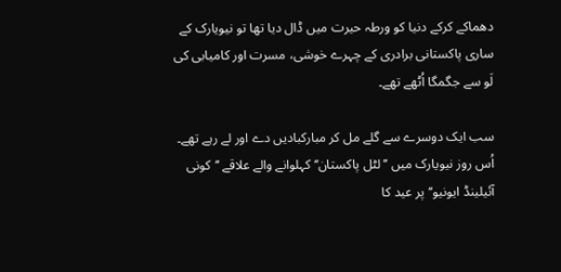دھماکے کرکے دنیا کو ورطہ حیرت میں ڈال دیا تھا تو نیویارک کے ساری پاکستانی برادری کے چہرے خوشی، مسرت اور کامیابی کی لَو سے جگمگا اُٹھے تھے۔

سب ایک دوسرے سے گلے مل کر مبارکبادیں دے اور لے رہے تھے۔ اُس روز نیویارک میں ’’لٹل پاکستان‘‘ کہلوانے والے علاقے ’’کونی آئیلینڈ ایونیو‘‘ پر عید کا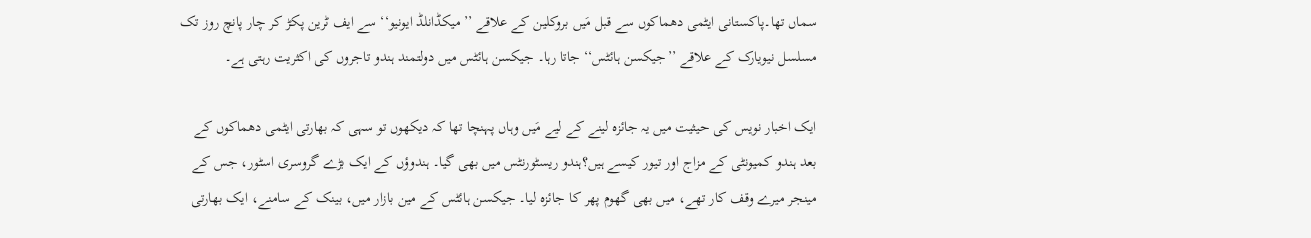سماں تھا۔پاکستانی ایٹمی دھماکوں سے قبل مَیں بروکلین کے علاقے ’’میکڈانلڈ ایونیو‘‘ سے ایف ٹرین پکڑ کر چار پانچ روز تک مسلسل نیویارک کے علاقے ’’جیکسن ہائٹس‘‘ جاتا رہا۔ جیکسن ہائٹس میں دولتمند ہندو تاجروں کی اکثریت رہتی ہے۔

ایک اخبار نویس کی حیثیت میں یہ جائزہ لینے کے لیے مَیں وہاں پہنچا تھا کہ دیکھوں تو سہی کہ بھارتی ایٹمی دھماکوں کے بعد ہندو کمیونٹی کے مزاج اور تیور کیسے ہیں؟ہندو ریسٹورنٹس میں بھی گیا۔ ہندوؤں کے ایک بڑے گروسری اسٹور، جس کے مینجر میرے وقف کار تھے، میں بھی گھوم پھر کا جائزہ لیا۔ جیکسن ہائٹس کے مین بازار میں، بینک کے سامنے، ایک بھارتی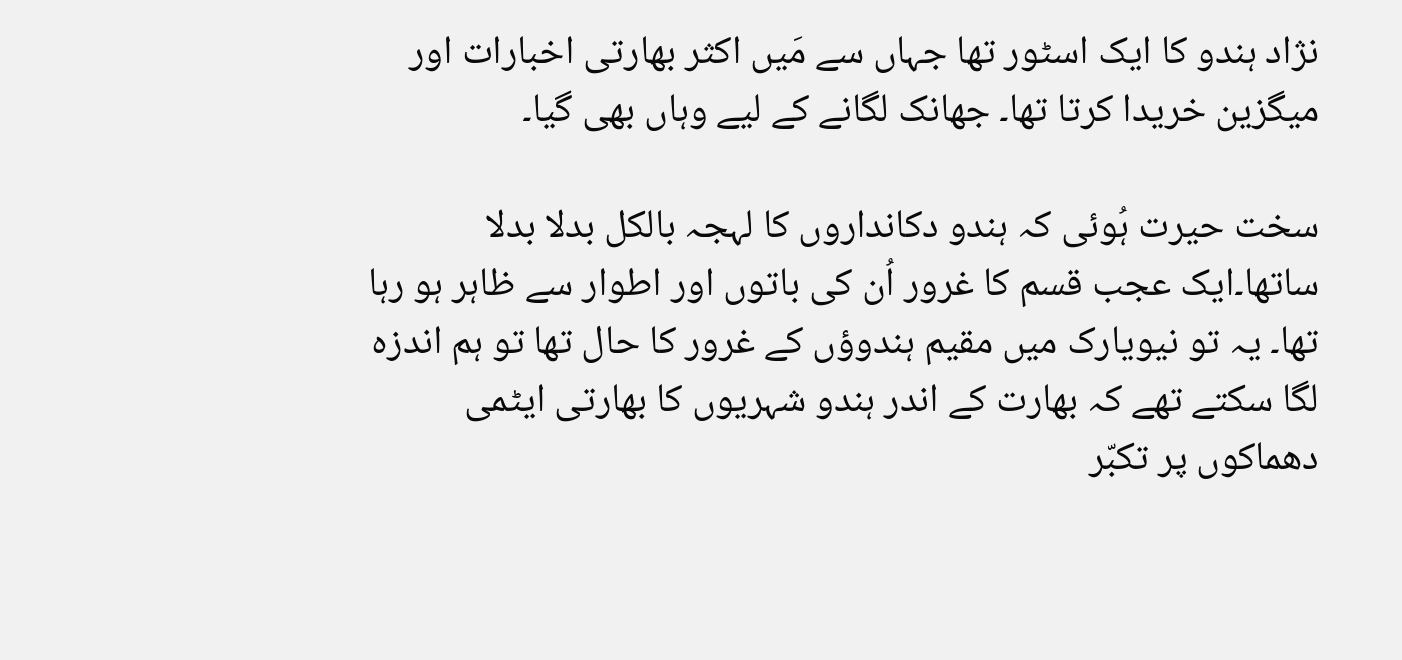نژاد ہندو کا ایک اسٹور تھا جہاں سے مَیں اکثر بھارتی اخبارات اور میگزین خریدا کرتا تھا۔ جھانک لگانے کے لیے وہاں بھی گیا۔

سخت حیرت ہُوئی کہ ہندو دکانداروں کا لہجہ بالکل بدلا بدلا ساتھا۔ایک عجب قسم کا غرور اُن کی باتوں اور اطوار سے ظاہر ہو رہا تھا۔ یہ تو نیویارک میں مقیم ہندوؤں کے غرور کا حال تھا تو ہم اندزہ لگا سکتے تھے کہ بھارت کے اندر ہندو شہریوں کا بھارتی ایٹمی دھماکوں پر تکبّر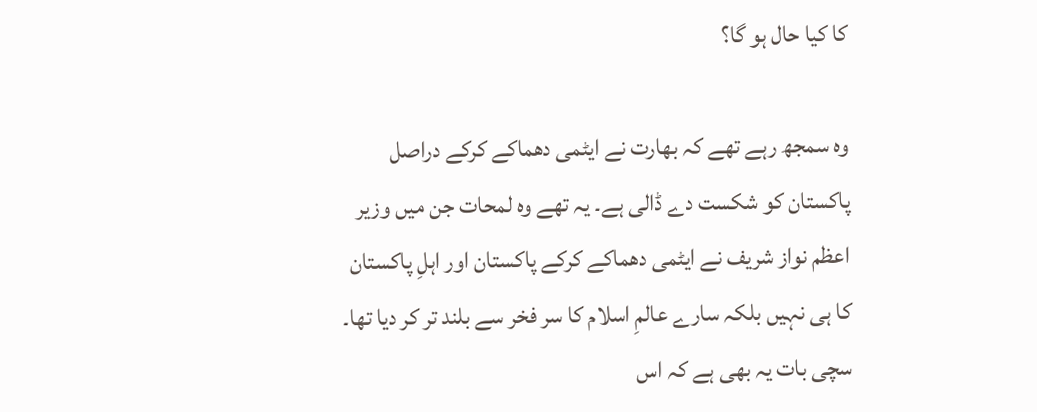کا کیا حال ہو گا؟

وہ سمجھ رہے تھے کہ بھارت نے ایٹمی دھماکے کرکے دراصل پاکستان کو شکست دے ڈالی ہے۔ یہ تھے وہ لمحات جن میں وزیر اعظم نواز شریف نے ایٹمی دھماکے کرکے پاکستان اور اہلِ پاکستان کا ہی نہیں بلکہ سارے عالمِ اسلام کا سر فخر سے بلند تر کر دیا تھا۔ سچی بات یہ بھی ہے کہ اس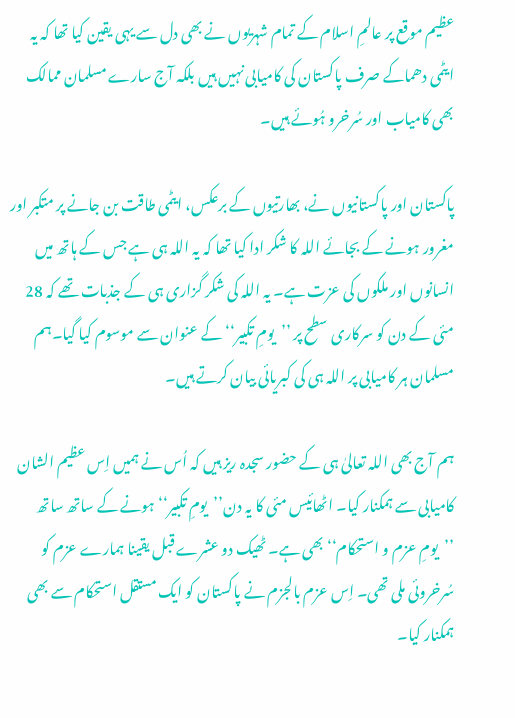عظیم موقع پر عالمِ اسلام کے تمام شہریوں نے بھی دل سے یہی یقین کیا تھا کہ یہ ایٹمی دھماکے صرف پاکستان کی کامیابی نہیں ہیں بلکہ آج سارے مسلمان ممالک بھی کامیاب اور سُرخرو ہُوئے ہیں۔

پاکستان اور پاکستانیوں نے، بھارتیوں کے برعکس، ایٹمی طاقت بن جانے پر متکبر اور مغرور ہونے کے بجائے اللہ کا شکر ادا کیا تھا کہ یہ اللہ ہی ہے جس کے ہاتھ میں انسانوں اور ملکوں کی عزت ہے۔ یہ اللہ کی شکر گزاری ہی کے جذبات تھے کہ 28 مئی کے دن کو سرکاری سطح پر ’’یومِ تکبیر‘‘ کے عنوان سے موسوم کیا گیا۔ہم مسلمان ہر کامیابی پر اللہ ہی کی کبریائی بیان کرتے ہیں۔

ہم آج بھی اللہ تعالیٰ ہی کے حضور سجدہ ریز ہیں کہ اُس نے ہمیں اِس عظیم الشان کامیابی سے ہمکنار کیا۔ اٹھائیس مئی کا یہ دن’’یومِ تکبیر‘‘ ہونے کے ساتھ ساتھ ’’یومِ عزم و استحکام‘‘ بھی ہے۔ ٹھیک دو عشرے قبل یقینا ہمارے عزم کو سُرخروئی ملی تھی۔ اِس عزم بالجزم نے پاکستان کو ایک مستقل استحکام سے بھی ہمکنار کیا۔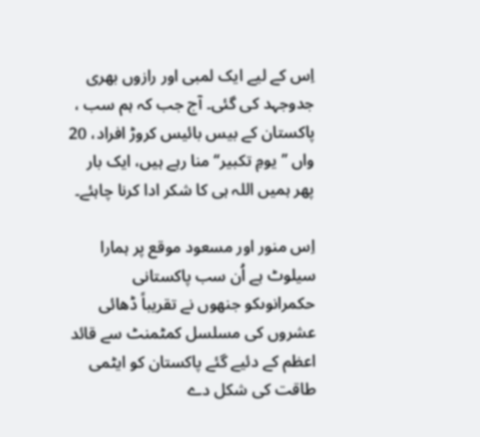اِس کے لیے ایک لمبی اور رازوں بھری جدوجہد کی گئی۔ آج جب کہ ہم سب ، پاکستان کے بیس بائیس کروڑ افراد، 20 واں ’’یومِ تکبیر‘‘ منا رہے ہیں، ایک بار پھر ہمیں اللہ ہی کا شکر ادا کرنا چاہئے۔

اِس منور اور مسعود موقع پر ہمارا سیلوٹ ہے اُن سب پاکستانی حکمرانوںکو جنھوں نے تقریباً ڈھائی عشروں کی مسلسل کمٹمنٹ سے قائد اعظم کے دئیے گئے پاکستان کو ایٹمی طاقت کی شکل دے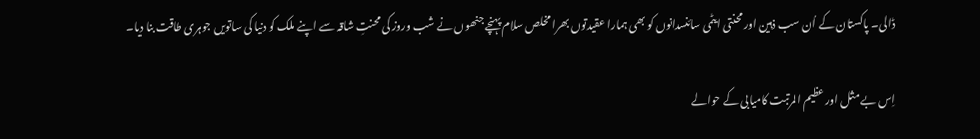ڈالی۔ پاکستان کے اُن سب ذہین اور محنتی ایٹمی سائنسدانوں کو بھی ہمارا عقیدتوں بھرا مخلص سلام پہنچے جنھوں نے شب وروز کی محنتِ شاقہ سے اپنے ملک کو دنیا کی ساتویں جوہری طاقت بنا دیا۔

اِس بے مثل اور عظیم المرتبت کامیابی کے حوالے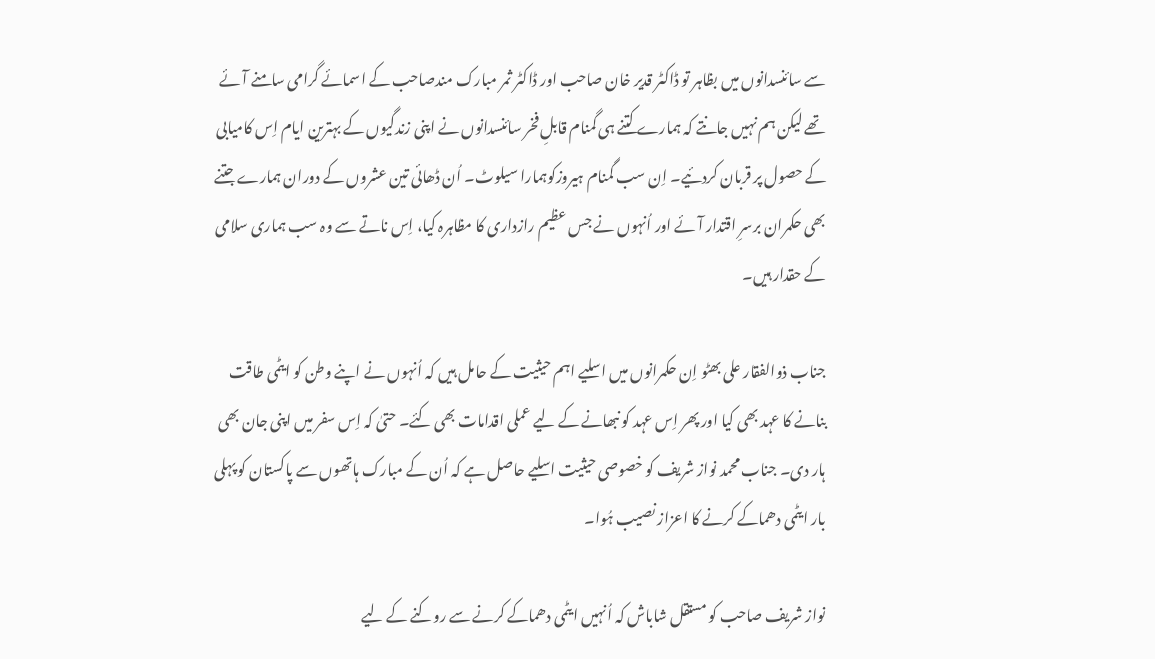سے سائنسدانوں میں بظاہر تو ڈاکٹر قدیر خان صاحب اور ڈاکٹر ثمر مبارک مندصاحب کے اسمائے گرامی سامنے آئے تھے لیکن ہم نہیں جانتے کہ ہمارے کتنے ہی گمنام قابلِ فخر سائنسدانوں نے اپنی زندگیوں کے بہترین ایام اِس کامیابی کے حصول پر قربان کردئیے۔ اِن سب گمنام ہیروزکوہمارا سیلوٹ۔ اُن ڈھائی تین عشروں کے دوران ہمارے جتنے بھی حکمران برسرِ اقتدار آئے اور اُنہوں نے جس عظیم رازداری کا مظاہرہ کیا، اِس ناتے سے وہ سب ہماری سلامی کے حقدار ہیں۔

جناب ذوالفقار علی بھٹو اِن حکمرانوں میں اسلیے اہم حیثیت کے حامل ہیں کہ اُنہوں نے اپنے وطن کو ایٹمی طاقت بنانے کا عہد بھی کیا اور پھر اِس عہد کو نبھانے کے لیے عملی اقدامات بھی کئے۔ حتیٰ کہ اِس سفر میں اپنی جان بھی ہار دی۔ جناب محمد نواز شریف کو خصوصی حیثیت اسلیے حاصل ہے کہ اُن کے مبارک ہاتھوں سے پاکستان کو پہلی بار ایٹمی دھماکے کرنے کا اعزاز نصیب ہُوا۔

نواز شریف صاحب کو مستقل شاباش کہ اُنہیں ایٹمی دھماکے کرنے سے روکنے کے لیے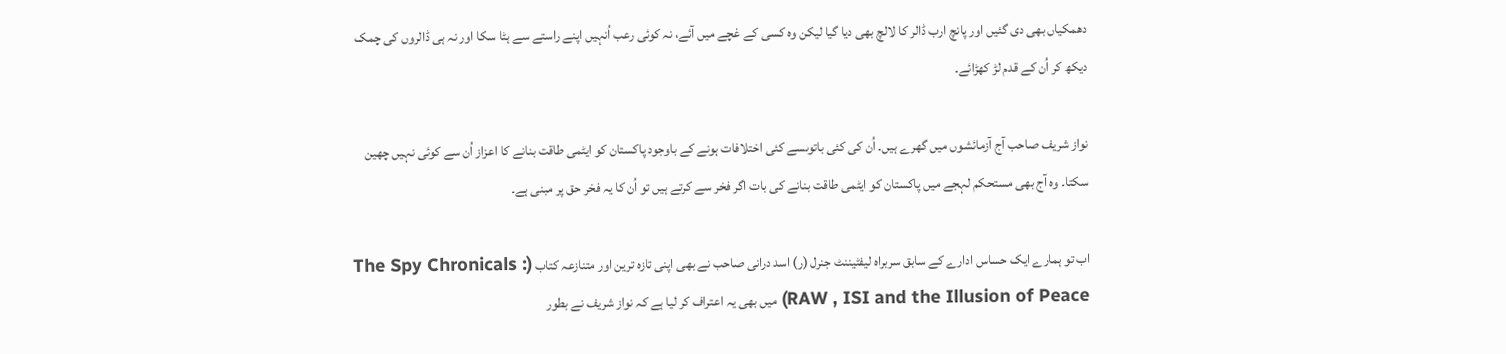دھمکیاں بھی دی گئیں اور پانچ ارب ڈالر کا لالچ بھی دیا گیا لیکن وہ کسی کے غچے میں آئے، نہ کوئی رعب اُنہیں اپنے راستے سے ہٹا سکا اور نہ ہی ڈالروں کی چمک دیکھ کر اُن کے قدم لڑ کھڑائے۔

نواز شریف صاحب آج آزمائشوں میں گھرے ہیں۔ اُن کی کئی باتوںسے کئی اختلافات ہونے کے باوجود پاکستان کو ایٹمی طاقت بنانے کا اعزاز اُن سے کوئی نہیں چھین سکتا۔ وہ آج بھی مستحکم لہجے میں پاکستان کو ایٹمی طاقت بنانے کی بات اگر فخر سے کرتے ہیں تو اُن کا یہ فخر حق پر مبنی ہے۔

اب تو ہمارے ایک حساس ادارے کے سابق سربراہ لیفٹیننٹ جنرل (ر) اسد درانی صاحب نے بھی اپنی تازہ ترین اور متنازعہ کتاب (The Spy Chronicals : RAW , ISI and the Illusion of Peace) میں بھی یہ اعتراف کر لیا ہے کہ نواز شریف نے بطور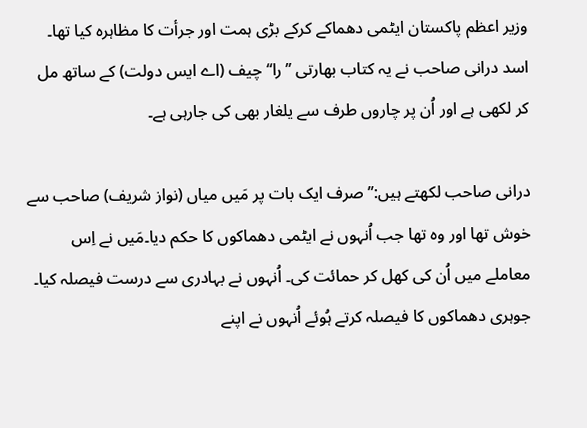وزیر اعظم پاکستان ایٹمی دھماکے کرکے بڑی ہمت اور جرأت کا مظاہرہ کیا تھا۔ اسد درانی صاحب نے یہ کتاب بھارتی ’’را‘‘ چیف (اے ایس دولت) کے ساتھ مل کر لکھی ہے اور اُن پر چاروں طرف سے یلغار بھی کی جارہی ہے۔

درانی صاحب لکھتے ہیں:’’صرف ایک بات پر مَیں میاں (نواز شریف) صاحب سے خوش تھا اور وہ تھا جب اُنہوں نے ایٹمی دھماکوں کا حکم دیا۔مَیں نے اِس معاملے میں اُن کی کھل کر حمائت کی۔ اُنہوں نے بہادری سے درست فیصلہ کیا۔ جوہری دھماکوں کا فیصلہ کرتے ہُوئے اُنہوں نے اپنے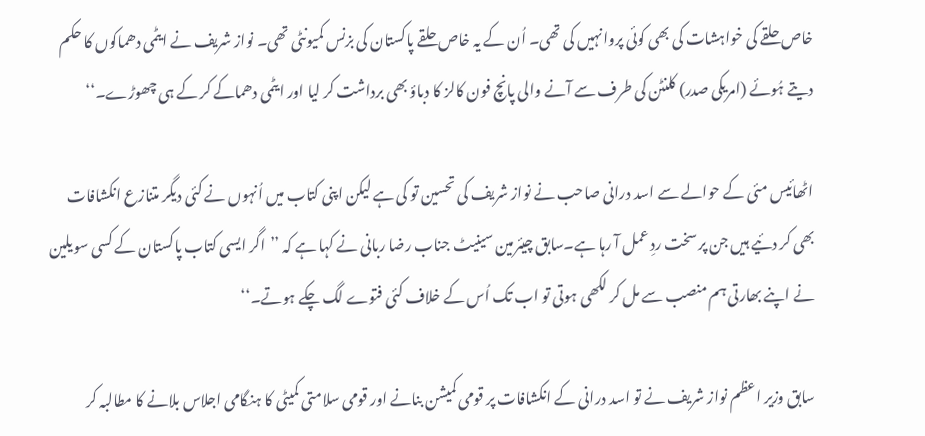خاص حلقے کی خواہشات کی بھی کوئی پروانہیں کی تھی۔ اُن کے یہ خاص حلقے پاکستان کی بزنس کمیونٹی تھی۔ نواز شریف نے ایٹمی دھماکوں کا حکم دیتے ہُوئے (امریکی صدر) کلنٹن کی طرف سے آنے والی پانچ فون کالز کا دباؤ بھی برداشت کر لیا اور ایٹمی دھماکے کر کے ہی چھوڑے۔‘‘

اٹھائیس مئی کے حوالے سے اسد درانی صاحب نے نواز شریف کی تحسین تو کی ہے لیکن اپنی کتاب میں اُنہوں نے کئی دیگر متنازع انکشافات بھی کر دئیے ہیں جن پر سخت ردِ عمل آ رہا ہے۔سابق چیئرمین سینیٹ جناب رضا ربانی نے کہا ہے کہ ’’اگر ایسی کتاب پاکستان کے کسی سویلین نے اپنے بھارتی ہم منصب سے مل کر لکھی ہوتی تو اب تک اُس کے خلاف کئی فتوے لگ چکے ہوتے۔‘‘

سابق وزیر اعظم نواز شریف نے تو اسد درانی کے انکشافات پر قومی کمیشن بنانے اور قومی سلامتی کمیٹی کا ہنگامی اجلاس بلانے کا مطالبہ کر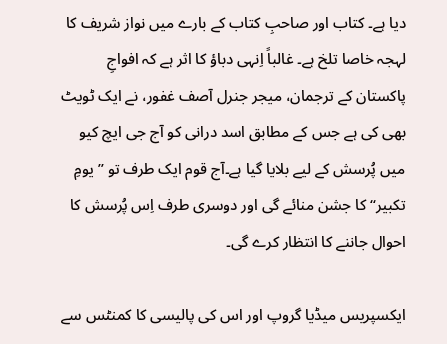دیا ہے۔ کتاب اور صاحبِ کتاب کے بارے میں نواز شریف کا لہجہ خاصا تلخ ہے۔ غالباً اِنہی دباؤ کا اثر ہے کہ افواجِ پاکستان کے ترجمان، میجر جنرل آصف غفور، نے ایک ٹویٹ بھی کی ہے جس کے مطابق اسد درانی کو آج جی ایچ کیو میں پُرسش کے لیے بلایا گیا ہے۔آج قوم ایک طرف تو ’’یومِ تکبیر‘‘ کا جشن منائے گی اور دوسری طرف اِس پُرسش کا احوال جاننے کا انتظار کرے گی۔

ایکسپریس میڈیا گروپ اور اس کی پالیسی کا کمنٹس سے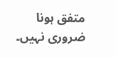متفق ہونا ضروری نہیں۔